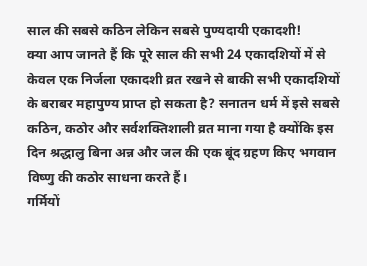साल की सबसे कठिन लेकिन सबसे पुण्यदायी एकादशी!
क्या आप जानते हैं कि पूरे साल की सभी 24 एकादशियों में से केवल एक निर्जला एकादशी व्रत रखने से बाकी सभी एकादशियों के बराबर महापुण्य प्राप्त हो सकता है? सनातन धर्म में इसे सबसे कठिन, कठोर और सर्वशक्तिशाली व्रत माना गया है क्योंकि इस दिन श्रद्धालु बिना अन्न और जल की एक बूंद ग्रहण किए भगवान विष्णु की कठोर साधना करते हैं।
गर्मियों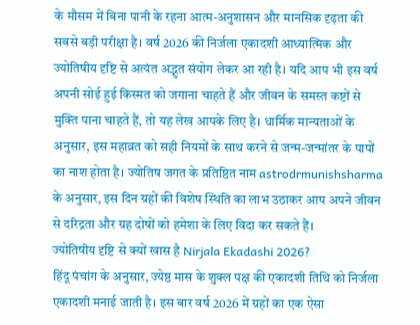के मौसम में बिना पानी के रहना आत्म-अनुशासन और मानसिक दृढ़ता की सबसे बड़ी परीक्षा है। वर्ष 2026 की निर्जला एकादशी आध्यात्मिक और ज्योतिषीय दृष्टि से अत्यंत अद्भुत संयोग लेकर आ रही है। यदि आप भी इस वर्ष अपनी सोई हुई किस्मत को जगाना चाहते हैं और जीवन के समस्त कष्टों से मुक्ति पाना चाहते हैं, तो यह लेख आपके लिए है। धार्मिक मान्यताओं के अनुसार, इस महाव्रत को सही नियमों के साथ करने से जन्म-जन्मांतर के पापों का नाश होता है। ज्योतिष जगत के प्रतिष्ठित नाम astrodrmunishsharma के अनुसार, इस दिन ग्रहों की विशेष स्थिति का लाभ उठाकर आप अपने जीवन से दरिद्रता और ग्रह दोषों को हमेशा के लिए विदा कर सकते हैं।
ज्योतिषीय दृष्टि से क्यों खास है Nirjala Ekadashi 2026?
हिंदू पंचांग के अनुसार, ज्येष्ठ मास के शुक्ल पक्ष की एकादशी तिथि को निर्जला एकादशी मनाई जाती है। इस बार वर्ष 2026 में ग्रहों का एक ऐसा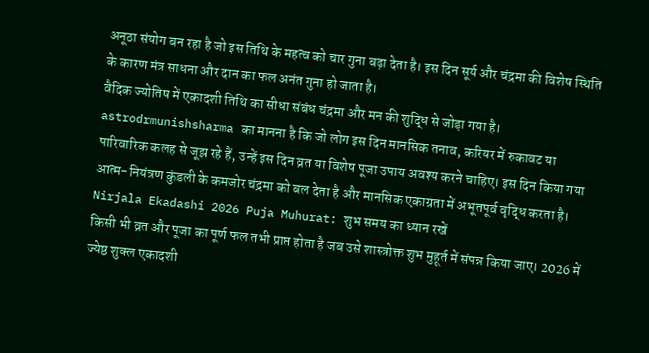अनूठा संयोग बन रहा है जो इस तिथि के महत्व को चार गुना बढ़ा देता है। इस दिन सूर्य और चंद्रमा की विशेष स्थिति के कारण मंत्र साधना और दान का फल अनंत गुना हो जाता है।
वैदिक ज्योतिष में एकादशी तिथि का सीधा संबंध चंद्रमा और मन की शुद्धि से जोड़ा गया है। astrodrmunishsharma का मानना है कि जो लोग इस दिन मानसिक तनाव, करियर में रुकावट या पारिवारिक कलह से जूझ रहे हैं, उन्हें इस दिन व्रत या विशेष पूजा उपाय अवश्य करने चाहिए। इस दिन किया गया आत्म-नियंत्रण कुंडली के कमजोर चंद्रमा को बल देता है और मानसिक एकाग्रता में अभूतपूर्व वृद्धि करता है।
Nirjala Ekadashi 2026 Puja Muhurat: शुभ समय का ध्यान रखें
किसी भी व्रत और पूजा का पूर्ण फल तभी प्राप्त होता है जब उसे शास्त्रोक्त शुभ मुहूर्त में संपन्न किया जाए। 2026 में ज्येष्ठ शुक्ल एकादशी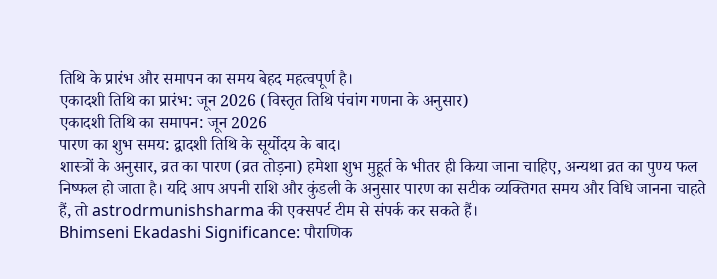तिथि के प्रारंभ और समापन का समय बेहद महत्वपूर्ण है।
एकादशी तिथि का प्रारंभ: जून 2026 (विस्तृत तिथि पंचांग गणना के अनुसार)
एकादशी तिथि का समापन: जून 2026
पारण का शुभ समय: द्वादशी तिथि के सूर्योदय के बाद।
शास्त्रों के अनुसार, व्रत का पारण (व्रत तोड़ना) हमेशा शुभ मुहूर्त के भीतर ही किया जाना चाहिए, अन्यथा व्रत का पुण्य फल निष्फल हो जाता है। यदि आप अपनी राशि और कुंडली के अनुसार पारण का सटीक व्यक्तिगत समय और विधि जानना चाहते हैं, तो astrodrmunishsharma की एक्सपर्ट टीम से संपर्क कर सकते हैं।
Bhimseni Ekadashi Significance: पौराणिक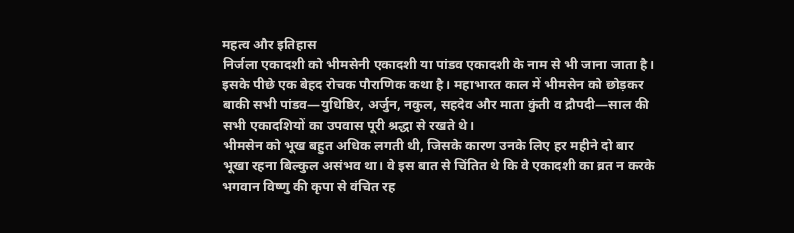महत्व और इतिहास
निर्जला एकादशी को भीमसेनी एकादशी या पांडव एकादशी के नाम से भी जाना जाता है। इसके पीछे एक बेहद रोचक पौराणिक कथा है। महाभारत काल में भीमसेन को छोड़कर बाकी सभी पांडव—युधिष्ठिर, अर्जुन, नकुल, सहदेव और माता कुंती व द्रौपदी—साल की सभी एकादशियों का उपवास पूरी श्रद्धा से रखते थे।
भीमसेन को भूख बहुत अधिक लगती थी, जिसके कारण उनके लिए हर महीने दो बार भूखा रहना बिल्कुल असंभव था। वे इस बात से चिंतित थे कि वे एकादशी का व्रत न करके भगवान विष्णु की कृपा से वंचित रह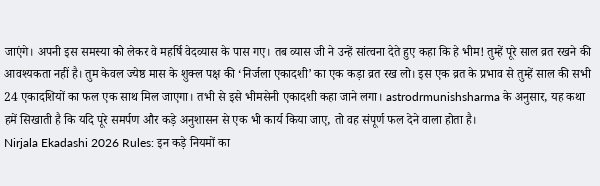जाएंगे। अपनी इस समस्या को लेकर वे महर्षि वेदव्यास के पास गए। तब व्यास जी ने उन्हें सांत्वना देते हुए कहा कि हे भीम! तुम्हें पूरे साल व्रत रखने की आवश्यकता नहीं है। तुम केवल ज्येष्ठ मास के शुक्ल पक्ष की ‘निर्जला एकादशी’ का एक कड़ा व्रत रख लो। इस एक व्रत के प्रभाव से तुम्हें साल की सभी 24 एकादशियों का फल एक साथ मिल जाएगा। तभी से इसे भीमसेनी एकादशी कहा जाने लगा। astrodrmunishsharma के अनुसार, यह कथा हमें सिखाती है कि यदि पूरे समर्पण और कड़े अनुशासन से एक भी कार्य किया जाए, तो वह संपूर्ण फल देने वाला होता है।
Nirjala Ekadashi 2026 Rules: इन कड़े नियमों का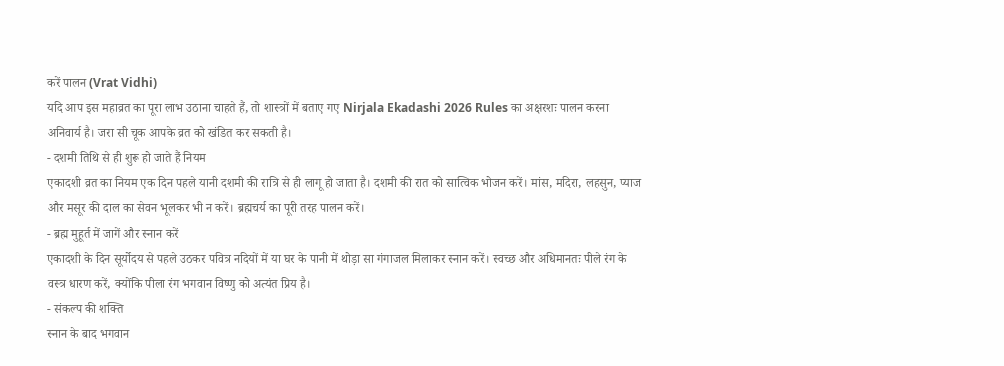करें पालन (Vrat Vidhi)
यदि आप इस महाव्रत का पूरा लाभ उठाना चाहते हैं, तो शास्त्रों में बताए गए Nirjala Ekadashi 2026 Rules का अक्षरशः पालन करना अनिवार्य है। जरा सी चूक आपके व्रत को खंडित कर सकती है।
- दशमी तिथि से ही शुरू हो जाते हैं नियम
एकादशी व्रत का नियम एक दिन पहले यानी दशमी की रात्रि से ही लागू हो जाता है। दशमी की रात को सात्विक भोजन करें। मांस, मदिरा, लहसुन, प्याज और मसूर की दाल का सेवन भूलकर भी न करें। ब्रह्मचर्य का पूरी तरह पालन करें।
- ब्रह्म मुहूर्त में जागें और स्नान करें
एकादशी के दिन सूर्योदय से पहले उठकर पवित्र नदियों में या घर के पानी में थोड़ा सा गंगाजल मिलाकर स्नान करें। स्वच्छ और अधिमानतः पीले रंग के वस्त्र धारण करें, क्योंकि पीला रंग भगवान विष्णु को अत्यंत प्रिय है।
- संकल्प की शक्ति
स्नान के बाद भगवान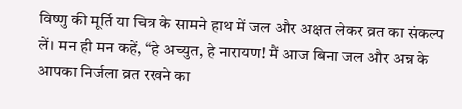विष्णु की मूर्ति या चित्र के सामने हाथ में जल और अक्षत लेकर व्रत का संकल्प लें। मन ही मन कहें, “हे अच्युत, हे नारायण! मैं आज बिना जल और अन्न के आपका निर्जला व्रत रखने का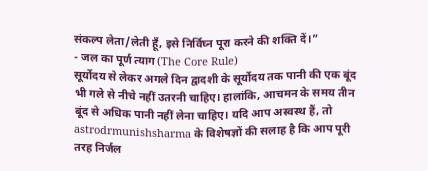संकल्प लेता/लेती हूँ, इसे निर्विघ्न पूरा करने की शक्ति दें।”
- जल का पूर्ण त्याग (The Core Rule)
सूर्योदय से लेकर अगले दिन द्वादशी के सूर्योदय तक पानी की एक बूंद भी गले से नीचे नहीं उतरनी चाहिए। हालांकि, आचमन के समय तीन बूंद से अधिक पानी नहीं लेना चाहिए। यदि आप अस्वस्थ हैं, तो astrodrmunishsharma के विशेषज्ञों की सलाह है कि आप पूरी तरह निर्जल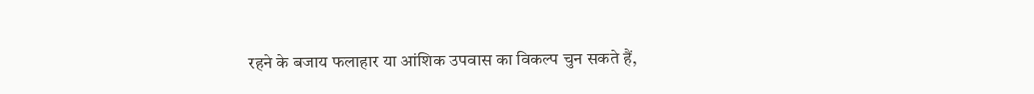रहने के बजाय फलाहार या आंशिक उपवास का विकल्प चुन सकते हैं,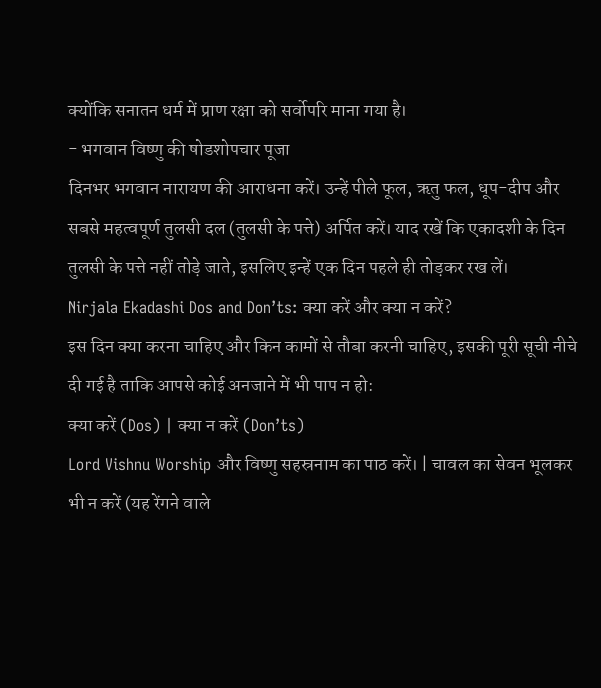क्योंकि सनातन धर्म में प्राण रक्षा को सर्वोपरि माना गया है।
- भगवान विष्णु की षोडशोपचार पूजा
दिनभर भगवान नारायण की आराधना करें। उन्हें पीले फूल, ऋतु फल, धूप-दीप और सबसे महत्वपूर्ण तुलसी दल (तुलसी के पत्ते) अर्पित करें। याद रखें कि एकादशी के दिन तुलसी के पत्ते नहीं तोड़े जाते, इसलिए इन्हें एक दिन पहले ही तोड़कर रख लें।
Nirjala Ekadashi Dos and Don’ts: क्या करें और क्या न करें?
इस दिन क्या करना चाहिए और किन कामों से तौबा करनी चाहिए, इसकी पूरी सूची नीचे दी गई है ताकि आपसे कोई अनजाने में भी पाप न हो:
क्या करें (Dos) | क्या न करें (Don’ts)
Lord Vishnu Worship और विष्णु सहस्रनाम का पाठ करें। | चावल का सेवन भूलकर भी न करें (यह रेंगने वाले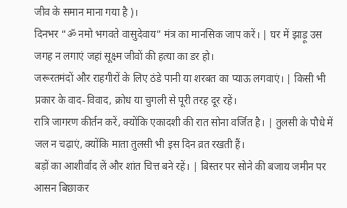जीव के समान माना गया है)।
दिनभर “ॐ नमो भगवते वासुदेवाय” मंत्र का मानसिक जाप करें। | घर में झाड़ू उस जगह न लगाएं जहां सूक्ष्म जीवों की हत्या का डर हो।
जरूरतमंदों और राहगीरों के लिए ठंडे पानी या शरबत का प्याऊ लगवाएं। | किसी भी प्रकार के वाद-विवाद, क्रोध या चुगली से पूरी तरह दूर रहें।
रात्रि जागरण कीर्तन करें, क्योंकि एकादशी की रात सोना वर्जित है। | तुलसी के पौधे में जल न चढ़ाएं, क्योंकि माता तुलसी भी इस दिन व्रत रखती हैं।
बड़ों का आशीर्वाद लें और शांत चित्त बने रहें। | बिस्तर पर सोने की बजाय जमीन पर आसन बिछाकर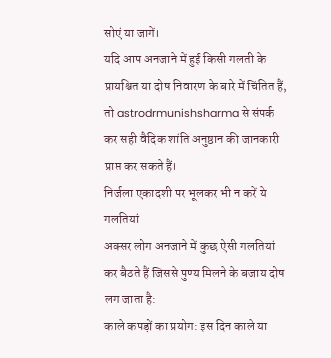सोएं या जागें।
यदि आप अनजाने में हुई किसी गलती के प्रायश्चित या दोष निवारण के बारे में चिंतित हैं, तो astrodrmunishsharma से संपर्क कर सही वैदिक शांति अनुष्ठान की जानकारी प्राप्त कर सकते हैं।
निर्जला एकादशी पर भूलकर भी न करें ये गलतियां
अक्सर लोग अनजाने में कुछ ऐसी गलतियां कर बैठते हैं जिससे पुण्य मिलने के बजाय दोष लग जाता है:
काले कपड़ों का प्रयोग: इस दिन काले या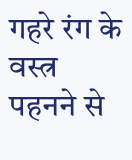गहरे रंग के वस्त्र पहनने से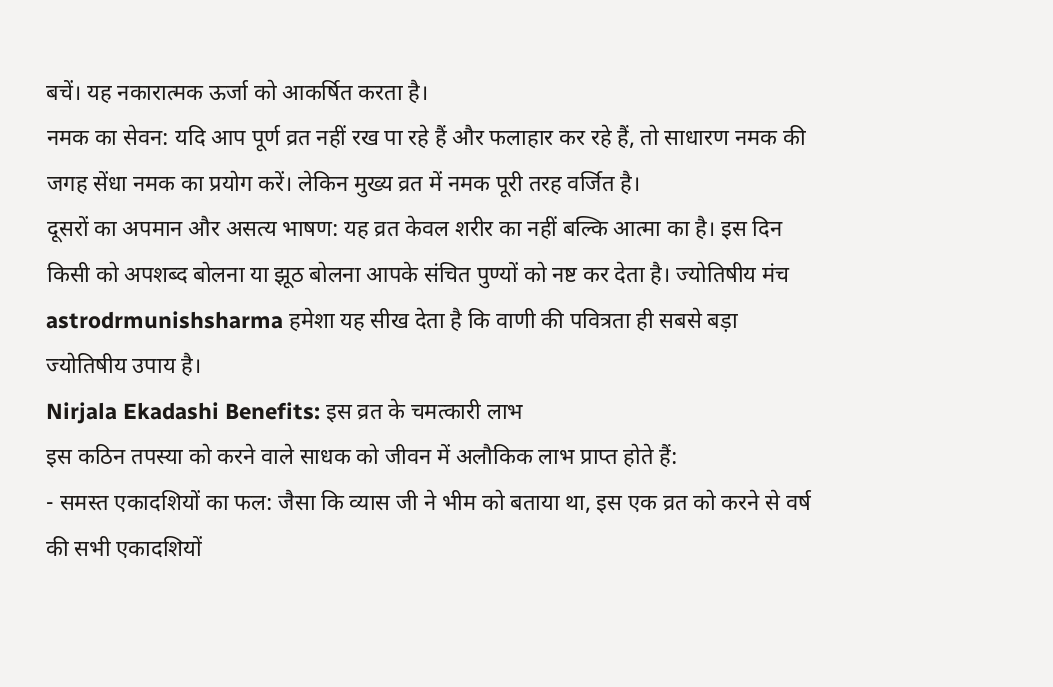बचें। यह नकारात्मक ऊर्जा को आकर्षित करता है।
नमक का सेवन: यदि आप पूर्ण व्रत नहीं रख पा रहे हैं और फलाहार कर रहे हैं, तो साधारण नमक की जगह सेंधा नमक का प्रयोग करें। लेकिन मुख्य व्रत में नमक पूरी तरह वर्जित है।
दूसरों का अपमान और असत्य भाषण: यह व्रत केवल शरीर का नहीं बल्कि आत्मा का है। इस दिन किसी को अपशब्द बोलना या झूठ बोलना आपके संचित पुण्यों को नष्ट कर देता है। ज्योतिषीय मंच astrodrmunishsharma हमेशा यह सीख देता है कि वाणी की पवित्रता ही सबसे बड़ा ज्योतिषीय उपाय है।
Nirjala Ekadashi Benefits: इस व्रत के चमत्कारी लाभ
इस कठिन तपस्या को करने वाले साधक को जीवन में अलौकिक लाभ प्राप्त होते हैं:
- समस्त एकादशियों का फल: जैसा कि व्यास जी ने भीम को बताया था, इस एक व्रत को करने से वर्ष की सभी एकादशियों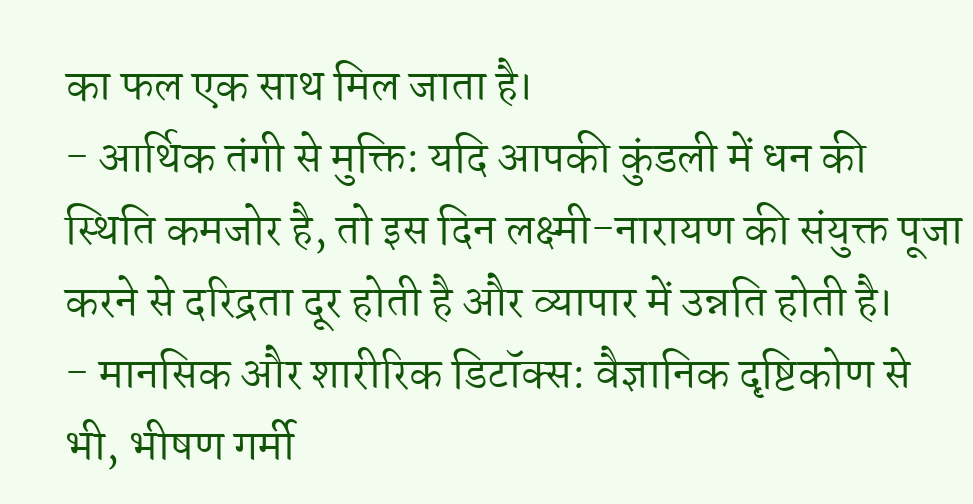का फल एक साथ मिल जाता है।
- आर्थिक तंगी से मुक्ति: यदि आपकी कुंडली में धन की स्थिति कमजोर है, तो इस दिन लक्ष्मी-नारायण की संयुक्त पूजा करने से दरिद्रता दूर होती है और व्यापार में उन्नति होती है।
- मानसिक और शारीरिक डिटॉक्स: वैज्ञानिक दृष्टिकोण से भी, भीषण गर्मी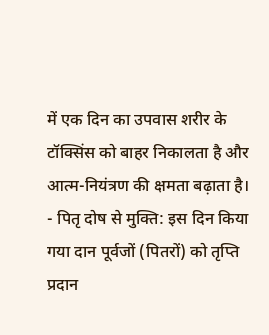में एक दिन का उपवास शरीर के टॉक्सिंस को बाहर निकालता है और आत्म-नियंत्रण की क्षमता बढ़ाता है।
- पितृ दोष से मुक्ति: इस दिन किया गया दान पूर्वजों (पितरों) को तृप्ति प्रदान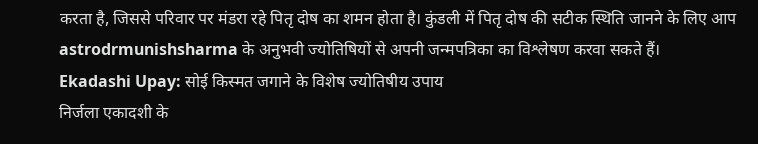करता है, जिससे परिवार पर मंडरा रहे पितृ दोष का शमन होता है। कुंडली में पितृ दोष की सटीक स्थिति जानने के लिए आप astrodrmunishsharma के अनुभवी ज्योतिषियों से अपनी जन्मपत्रिका का विश्लेषण करवा सकते हैं।
Ekadashi Upay: सोई किस्मत जगाने के विशेष ज्योतिषीय उपाय
निर्जला एकादशी के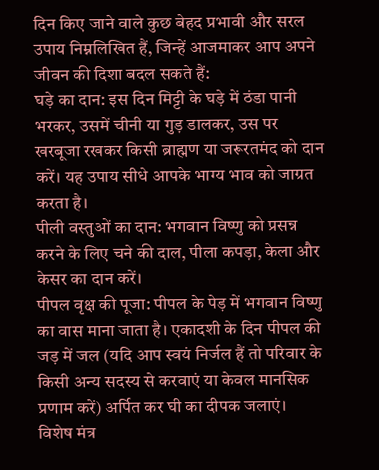दिन किए जाने वाले कुछ बेहद प्रभावी और सरल उपाय निम्नलिखित हैं, जिन्हें आजमाकर आप अपने जीवन की दिशा बदल सकते हैं:
घड़े का दान: इस दिन मिट्टी के घड़े में ठंडा पानी भरकर, उसमें चीनी या गुड़ डालकर, उस पर खरबूजा रखकर किसी ब्राह्मण या जरूरतमंद को दान करें। यह उपाय सीधे आपके भाग्य भाव को जाग्रत करता है।
पीली वस्तुओं का दान: भगवान विष्णु को प्रसन्न करने के लिए चने की दाल, पीला कपड़ा, केला और केसर का दान करें।
पीपल वृक्ष की पूजा: पीपल के पेड़ में भगवान विष्णु का वास माना जाता है। एकादशी के दिन पीपल की जड़ में जल (यदि आप स्वयं निर्जल हैं तो परिवार के किसी अन्य सदस्य से करवाएं या केवल मानसिक प्रणाम करें) अर्पित कर घी का दीपक जलाएं।
विशेष मंत्र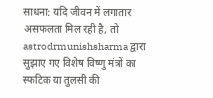साधना: यदि जीवन में लगातार असफलता मिल रही है, तो astrodrmunishsharma द्वारा सुझाए गए विशेष विष्णु मंत्रों का स्फटिक या तुलसी की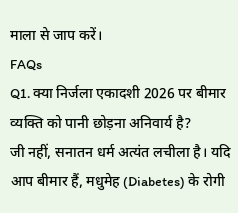माला से जाप करें।
FAQs
Q1. क्या निर्जला एकादशी 2026 पर बीमार व्यक्ति को पानी छोड़ना अनिवार्य है?
जी नहीं, सनातन धर्म अत्यंत लचीला है। यदि आप बीमार हैं, मधुमेह (Diabetes) के रोगी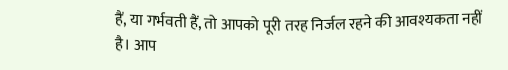हैं, या गर्भवती हैं, तो आपको पूरी तरह निर्जल रहने की आवश्यकता नहीं है। आप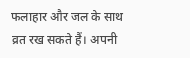फलाहार और जल के साथ व्रत रख सकते हैं। अपनी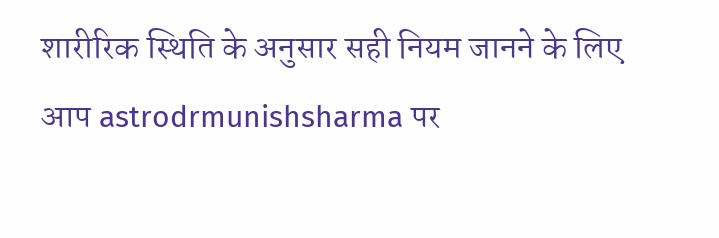शारीरिक स्थिति के अनुसार सही नियम जानने के लिए आप astrodrmunishsharma पर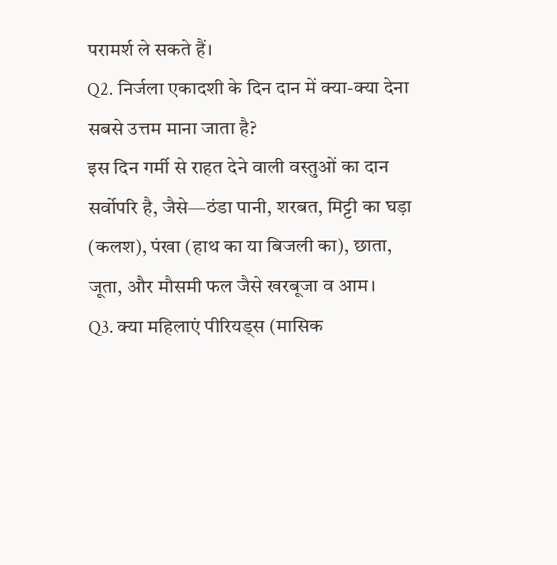परामर्श ले सकते हैं।
Q2. निर्जला एकादशी के दिन दान में क्या-क्या देना सबसे उत्तम माना जाता है?
इस दिन गर्मी से राहत देने वाली वस्तुओं का दान सर्वोपरि है, जैसे—ठंडा पानी, शरबत, मिट्टी का घड़ा (कलश), पंखा (हाथ का या बिजली का), छाता, जूता, और मौसमी फल जैसे खरबूजा व आम।
Q3. क्या महिलाएं पीरियड्स (मासिक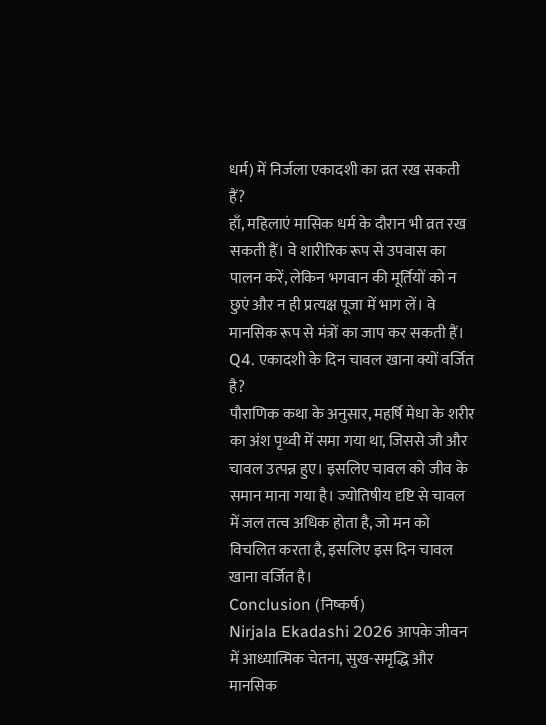धर्म) में निर्जला एकादशी का व्रत रख सकती हैं?
हाँ, महिलाएं मासिक धर्म के दौरान भी व्रत रख सकती हैं। वे शारीरिक रूप से उपवास का पालन करें, लेकिन भगवान की मूर्तियों को न छुएं और न ही प्रत्यक्ष पूजा में भाग लें। वे मानसिक रूप से मंत्रों का जाप कर सकती हैं।
Q4. एकादशी के दिन चावल खाना क्यों वर्जित है?
पौराणिक कथा के अनुसार, महर्षि मेधा के शरीर का अंश पृथ्वी में समा गया था, जिससे जौ और चावल उत्पन्न हुए। इसलिए चावल को जीव के समान माना गया है। ज्योतिषीय दृष्टि से चावल में जल तत्व अधिक होता है, जो मन को विचलित करता है, इसलिए इस दिन चावल खाना वर्जित है।
Conclusion (निष्कर्ष)
Nirjala Ekadashi 2026 आपके जीवन में आध्यात्मिक चेतना, सुख-समृद्धि और मानसिक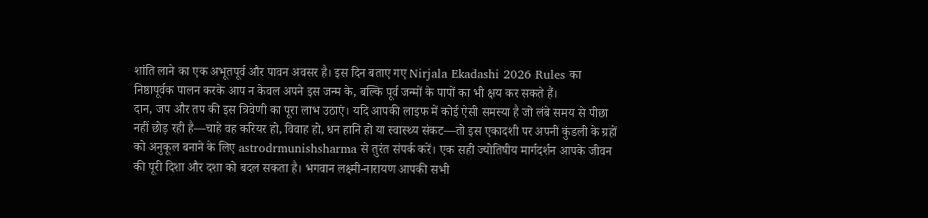शांति लाने का एक अभूतपूर्व और पावन अवसर है। इस दिन बताए गए Nirjala Ekadashi 2026 Rules का निष्ठापूर्वक पालन करके आप न केवल अपने इस जन्म के, बल्कि पूर्व जन्मों के पापों का भी क्षय कर सकते हैं।
दान, जप और तप की इस त्रिवेणी का पूरा लाभ उठाएं। यदि आपकी लाइफ में कोई ऐसी समस्या है जो लंबे समय से पीछा नहीं छोड़ रही है—चाहे वह करियर हो, विवाह हो, धन हानि हो या स्वास्थ्य संकट—तो इस एकादशी पर अपनी कुंडली के ग्रहों को अनुकूल बनाने के लिए astrodrmunishsharma से तुरंत संपर्क करें। एक सही ज्योतिषीय मार्गदर्शन आपके जीवन की पूरी दिशा और दशा को बदल सकता है। भगवान लक्ष्मी-नारायण आपकी सभी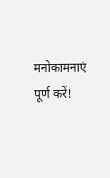मनोकामनाएं पूर्ण करें!